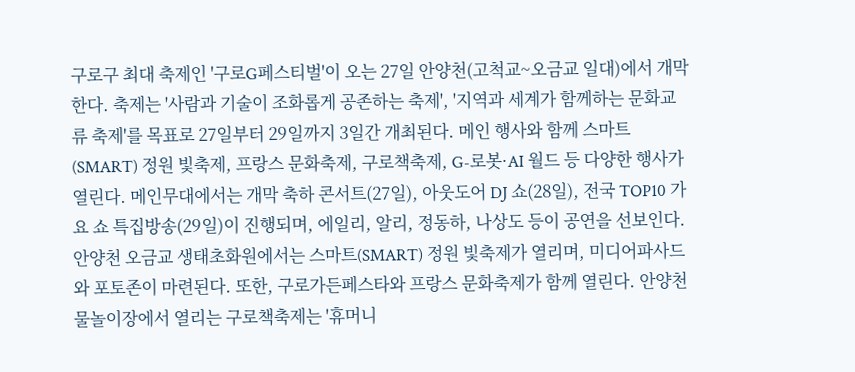구로구 최대 축제인 '구로G페스티벌'이 오는 27일 안양천(고척교~오금교 일대)에서 개막한다. 축제는 '사람과 기술이 조화롭게 공존하는 축제', '지역과 세계가 함께하는 문화교류 축제'를 목표로 27일부터 29일까지 3일간 개최된다. 메인 행사와 함께 스마트(SMART) 정원 빛축제, 프랑스 문화축제, 구로책축제, G-로봇·AI 월드 등 다양한 행사가 열린다. 메인무대에서는 개막 축하 콘서트(27일), 아웃도어 DJ 쇼(28일), 전국 TOP10 가요 쇼 특집방송(29일)이 진행되며, 에일리, 알리, 정동하, 나상도 등이 공연을 선보인다. 안양천 오금교 생태초화원에서는 스마트(SMART) 정원 빛축제가 열리며, 미디어파사드와 포토존이 마련된다. 또한, 구로가든페스타와 프랑스 문화축제가 함께 열린다. 안양천 물놀이장에서 열리는 구로책축제는 '휴머니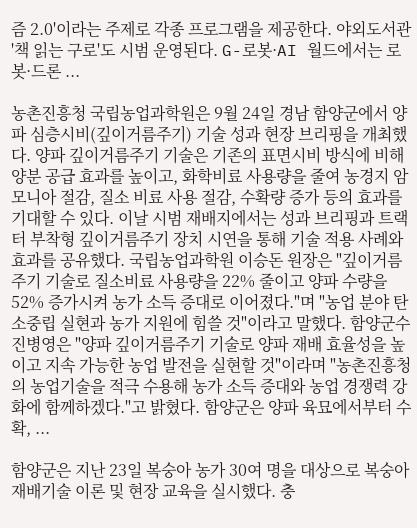즘 2.0'이라는 주제로 각종 프로그램을 제공한다. 야외도서관 '책 읽는 구로'도 시범 운영된다. G-로봇·AI 월드에서는 로봇·드론 ...

농촌진흥청 국립농업과학원은 9월 24일 경남 함양군에서 양파 심층시비(깊이거름주기) 기술 성과 현장 브리핑을 개최했다. 양파 깊이거름주기 기술은 기존의 표면시비 방식에 비해 양분 공급 효과를 높이고, 화학비료 사용량을 줄여 농경지 암모니아 절감, 질소 비료 사용 절감, 수확량 증가 등의 효과를 기대할 수 있다. 이날 시범 재배지에서는 성과 브리핑과 트랙터 부착형 깊이거름주기 장치 시연을 통해 기술 적용 사례와 효과를 공유했다. 국립농업과학원 이승돈 원장은 "깊이거름주기 기술로 질소비료 사용량을 22% 줄이고 양파 수량을 52% 증가시켜 농가 소득 증대로 이어졌다."며 "농업 분야 탄소중립 실현과 농가 지원에 힘쓸 것"이라고 말했다. 함양군수 진병영은 "양파 깊이거름주기 기술로 양파 재배 효율성을 높이고 지속 가능한 농업 발전을 실현할 것"이라며 "농촌진흥청의 농업기술을 적극 수용해 농가 소득 증대와 농업 경쟁력 강화에 함께하겠다."고 밝혔다. 함양군은 양파 육묘에서부터 수확, ...

함양군은 지난 23일 복숭아 농가 30여 명을 대상으로 복숭아 재배기술 이론 및 현장 교육을 실시했다. 충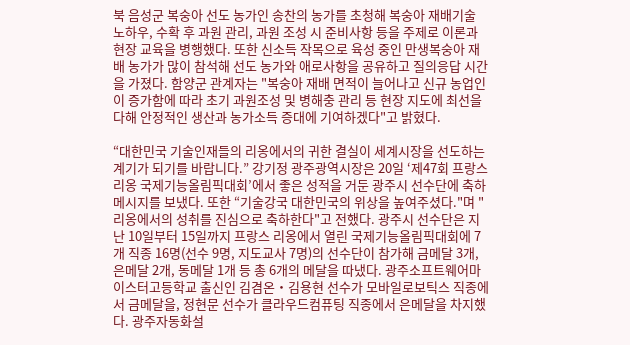북 음성군 복숭아 선도 농가인 송찬의 농가를 초청해 복숭아 재배기술 노하우, 수확 후 과원 관리, 과원 조성 시 준비사항 등을 주제로 이론과 현장 교육을 병행했다. 또한 신소득 작목으로 육성 중인 만생복숭아 재배 농가가 많이 참석해 선도 농가와 애로사항을 공유하고 질의응답 시간을 가졌다. 함양군 관계자는 "복숭아 재배 면적이 늘어나고 신규 농업인이 증가함에 따라 초기 과원조성 및 병해충 관리 등 현장 지도에 최선을 다해 안정적인 생산과 농가소득 증대에 기여하겠다"고 밝혔다.

“대한민국 기술인재들의 리옹에서의 귀한 결실이 세계시장을 선도하는 계기가 되기를 바랍니다.” 강기정 광주광역시장은 20일 ‘제47회 프랑스 리옹 국제기능올림픽대회’에서 좋은 성적을 거둔 광주시 선수단에 축하 메시지를 보냈다. 또한 “기술강국 대한민국의 위상을 높여주셨다."며 "리옹에서의 성취를 진심으로 축하한다"고 전했다. 광주시 선수단은 지난 10일부터 15일까지 프랑스 리옹에서 열린 국제기능올림픽대회에 7개 직종 16명(선수 9명, 지도교사 7명)의 선수단이 참가해 금메달 3개, 은메달 2개, 동메달 1개 등 총 6개의 메달을 따냈다. 광주소프트웨어마이스터고등학교 출신인 김겸온‧김용현 선수가 모바일로보틱스 직종에서 금메달을, 정현문 선수가 클라우드컴퓨팅 직종에서 은메달을 차지했다. 광주자동화설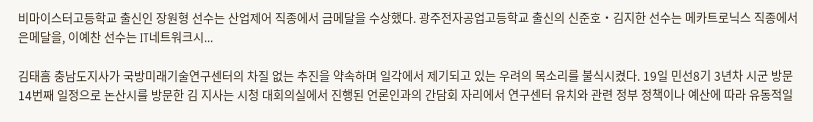비마이스터고등학교 출신인 장원형 선수는 산업제어 직종에서 금메달을 수상했다. 광주전자공업고등학교 출신의 신준호‧김지한 선수는 메카트로닉스 직종에서 은메달을, 이예찬 선수는 IT네트워크시...

김태흠 충남도지사가 국방미래기술연구센터의 차질 없는 추진을 약속하며 일각에서 제기되고 있는 우려의 목소리를 불식시켰다. 19일 민선8기 3년차 시군 방문 14번째 일정으로 논산시를 방문한 김 지사는 시청 대회의실에서 진행된 언론인과의 간담회 자리에서 연구센터 유치와 관련 정부 정책이나 예산에 따라 유동적일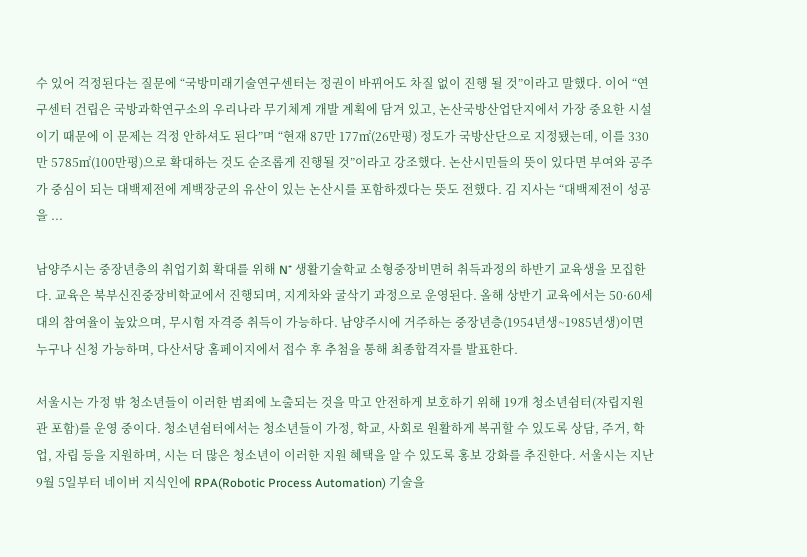수 있어 걱정된다는 질문에 “국방미래기술연구센터는 정권이 바뀌어도 차질 없이 진행 될 것”이라고 말했다. 이어 “연구센터 건립은 국방과학연구소의 우리나라 무기체계 개발 계획에 담겨 있고, 논산국방산업단지에서 가장 중요한 시설이기 때문에 이 문제는 걱정 안하셔도 된다”며 “현재 87만 177㎡(26만평) 정도가 국방산단으로 지정됐는데, 이를 330만 5785㎡(100만평)으로 확대하는 것도 순조롭게 진행될 것”이라고 강조했다. 논산시민들의 뜻이 있다면 부여와 공주가 중심이 되는 대백제전에 계백장군의 유산이 있는 논산시를 포함하겠다는 뜻도 전했다. 김 지사는 “대백제전이 성공을 ...

남양주시는 중장년층의 취업기회 확대를 위해 N⁺ 생활기술학교 소형중장비면허 취득과정의 하반기 교육생을 모집한다. 교육은 북부신진중장비학교에서 진행되며, 지게차와 굴삭기 과정으로 운영된다. 올해 상반기 교육에서는 50·60세대의 참여율이 높았으며, 무시험 자격증 취득이 가능하다. 남양주시에 거주하는 중장년층(1954년생~1985년생)이면 누구나 신청 가능하며, 다산서당 홈페이지에서 접수 후 추첨을 통해 최종합격자를 발표한다.

서울시는 가정 밖 청소년들이 이러한 범죄에 노출되는 것을 막고 안전하게 보호하기 위해 19개 청소년쉼터(자립지원관 포함)를 운영 중이다. 청소년쉼터에서는 청소년들이 가정, 학교, 사회로 원활하게 복귀할 수 있도록 상담, 주거, 학업, 자립 등을 지원하며, 시는 더 많은 청소년이 이러한 지원 혜택을 알 수 있도록 홍보 강화를 추진한다. 서울시는 지난 9월 5일부터 네이버 지식인에 RPA(Robotic Process Automation) 기술을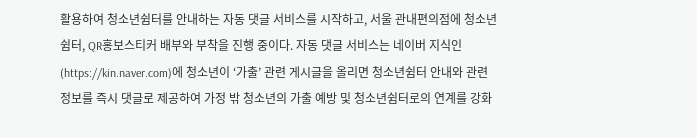활용하여 청소년쉼터를 안내하는 자동 댓글 서비스를 시작하고, 서울 관내편의점에 청소년쉼터, QR홍보스티커 배부와 부착을 진행 중이다. 자동 댓글 서비스는 네이버 지식인(https://kin.naver.com)에 청소년이 ‘가출’ 관련 게시글을 올리면 청소년쉼터 안내와 관련 정보를 즉시 댓글로 제공하여 가정 밖 청소년의 가출 예방 및 청소년쉼터로의 연계를 강화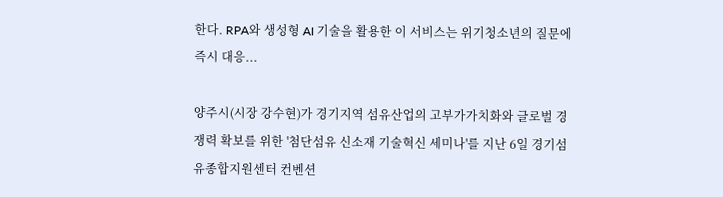한다. RPA와 생성형 AI 기술을 활용한 이 서비스는 위기청소년의 질문에 즉시 대응...

양주시(시장 강수현)가 경기지역 섬유산업의 고부가가치화와 글로벌 경쟁력 확보를 위한 '첨단섬유 신소재 기술혁신 세미나'를 지난 6일 경기섬유종합지원센터 컨벤션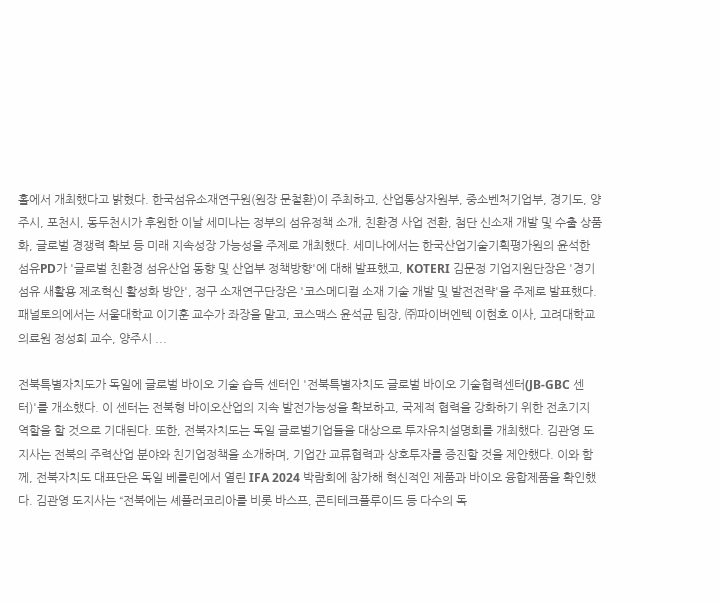홀에서 개최했다고 밝혔다. 한국섬유소재연구원(원장 문철환)이 주최하고, 산업통상자원부, 중소벤처기업부, 경기도, 양주시, 포천시, 동두천시가 후원한 이날 세미나는 정부의 섬유정책 소개, 친환경 사업 전환, 첨단 신소재 개발 및 수출 상품화, 글로벌 경쟁력 확보 등 미래 지속성장 가능성을 주제로 개최했다. 세미나에서는 한국산업기술기획평가원의 윤석한 섬유PD가 '글로벌 친환경 섬유산업 동향 및 산업부 정책방향'에 대해 발표했고, KOTERI 김문정 기업지원단장은 '경기 섬유 새활용 제조혁신 활성화 방안', 정구 소재연구단장은 '코스메디컬 소재 기술 개발 및 발전전략'을 주제로 발표했다. 패널토의에서는 서울대학교 이기훈 교수가 좌장을 맡고, 코스맥스 윤석균 팀장, ㈜파이버엔텍 이현호 이사, 고려대학교의료원 정성희 교수, 양주시 ...

전북특별자치도가 독일에 글로벌 바이오 기술 습득 센터인 '전북특별자치도 글로벌 바이오 기술협력센터(JB-GBC 센터)'를 개소했다. 이 센터는 전북형 바이오산업의 지속 발전가능성을 확보하고, 국제적 협력을 강화하기 위한 전초기지 역할을 할 것으로 기대된다. 또한, 전북자치도는 독일 글로벌기업들을 대상으로 투자유치설명회를 개최했다. 김관영 도지사는 전북의 주력산업 분야와 친기업정책을 소개하며, 기업간 교류협력과 상호투자를 증진할 것을 제안했다. 이와 함께, 전북자치도 대표단은 독일 베를린에서 열린 IFA 2024 박람회에 참가해 혁신적인 제품과 바이오 융합제품을 확인했다. 김관영 도지사는 “전북에는 셰플러코리아를 비롯 바스프, 콘티테크플루이드 등 다수의 독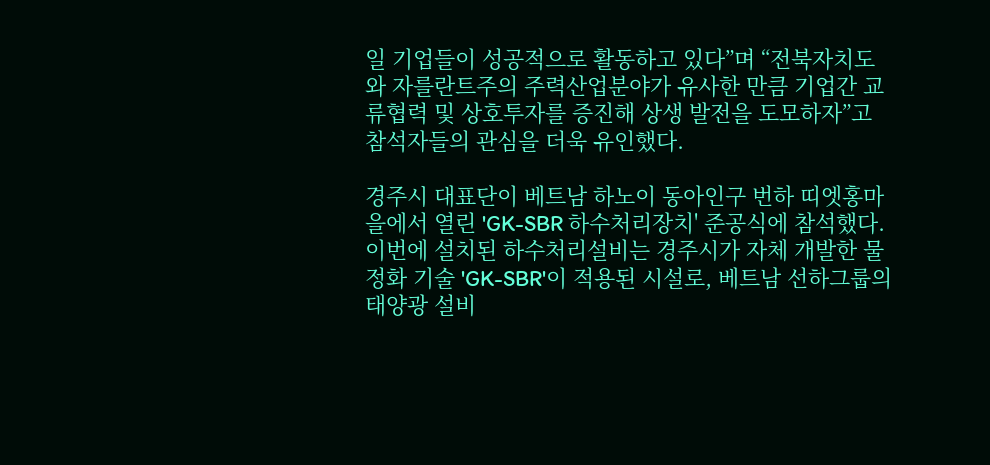일 기업들이 성공적으로 활동하고 있다”며 “전북자치도와 자를란트주의 주력산업분야가 유사한 만큼 기업간 교류협력 및 상호투자를 증진해 상생 발전을 도모하자”고 참석자들의 관심을 더욱 유인했다.

경주시 대표단이 베트남 하노이 동아인구 번하 띠엣홍마을에서 열린 'GK-SBR 하수처리장치' 준공식에 참석했다. 이번에 설치된 하수처리설비는 경주시가 자체 개발한 물 정화 기술 'GK-SBR'이 적용된 시설로, 베트남 선하그룹의 태양광 설비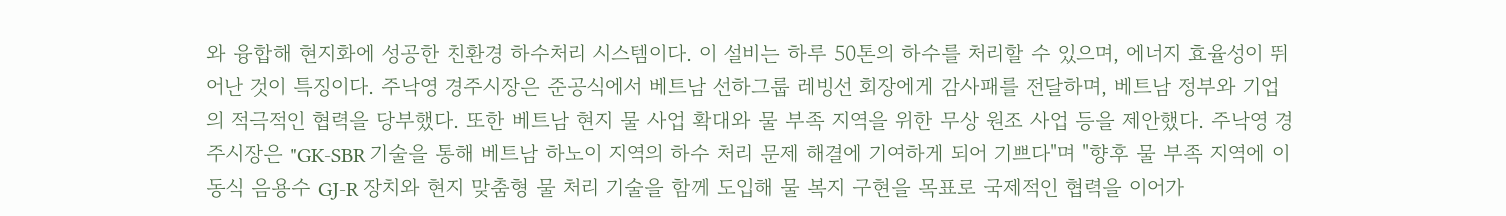와 융합해 현지화에 성공한 친환경 하수처리 시스템이다. 이 설비는 하루 50톤의 하수를 처리할 수 있으며, 에너지 효율성이 뛰어난 것이 특징이다. 주낙영 경주시장은 준공식에서 베트남 선하그룹 레빙선 회장에게 감사패를 전달하며, 베트남 정부와 기업의 적극적인 협력을 당부했다. 또한 베트남 현지 물 사업 확대와 물 부족 지역을 위한 무상 원조 사업 등을 제안했다. 주낙영 경주시장은 "GK-SBR 기술을 통해 베트남 하노이 지역의 하수 처리 문제 해결에 기여하게 되어 기쁘다"며 "향후 물 부족 지역에 이동식 음용수 GJ-R 장치와 현지 맞춤형 물 처리 기술을 함께 도입해 물 복지 구현을 목표로 국제적인 협력을 이어가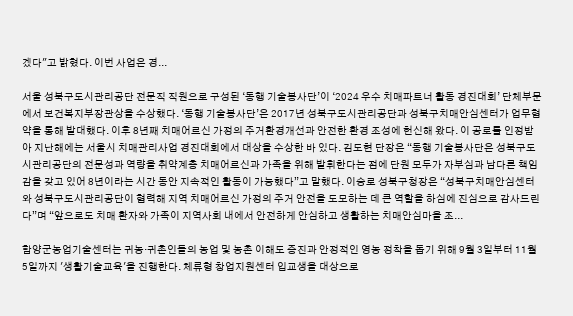겠다"고 밝혔다. 이번 사업은 경...

서울 성북구도시관리공단 전문직 직원으로 구성된 ‘동행 기술봉사단’이 ‘2024 우수 치매파트너 활동 경진대회’ 단체부문에서 보건복지부장관상을 수상했다. ‘동행 기술봉사단’은 2017년 성북구도시관리공단과 성북구치매안심센터가 업무협약을 통해 발대했다. 이후 8년째 치매어르신 가정의 주거환경개선과 안전한 환경 조성에 헌신해 왔다. 이 공로를 인정받아 지난해에는 서울시 치매관리사업 경진대회에서 대상을 수상한 바 있다. 김도현 단장은 “동행 기술봉사단은 성북구도시관리공단의 전문성과 역량을 취약계층 치매어르신과 가족을 위해 발휘한다는 점에 단원 모두가 자부심과 남다른 책임감을 갖고 있어 8년이라는 시간 동안 지속적인 활동이 가능했다”고 말했다. 이승로 성북구청장은 “성북구치매안심센터와 성북구도시관리공단이 협력해 지역 치매어르신 가정의 주거 안전을 도모하는 데 큰 역할을 하심에 진심으로 감사드린다”며 “앞으로도 치매 환자와 가족이 지역사회 내에서 안전하게 안심하고 생활하는 치매안심마을 조...

함양군농업기술센터는 귀농·귀촌인들의 농업 및 농촌 이해도 증진과 안정적인 영농 정착을 돕기 위해 9월 3일부터 11월 5일까지 '생활기술교육'을 진행한다. 체류형 창업지원센터 입교생을 대상으로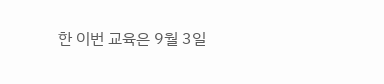한 이번 교육은 9월 3일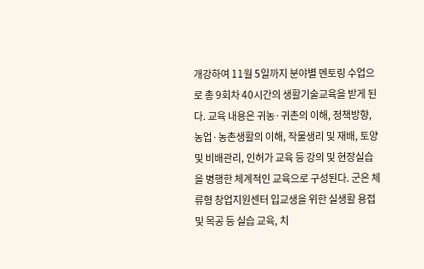개강하여 11월 5일까지 분야별 멘토링 수업으로 총 9회차 40시간의 생활기술교육을 받게 된다. 교육 내용은 귀농·귀촌의 이해, 정책방향, 농업·농촌생활의 이해, 작물생리 및 재배, 토양 및 비배관리, 인허가 교육 등 강의 및 현장실습을 병행한 체계적인 교육으로 구성된다. 군은 체류형 창업지원센터 입교생을 위한 실생활 용접 및 목공 등 실습 교육, 치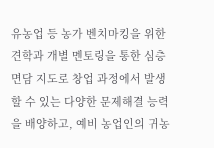유농업 등 농가 벤치마킹을 위한 견학과 개별 멘토링을 통한 심층 면담 지도로 창업 과정에서 발생할 수 있는 다양한 문제해결 능력을 배양하고, 예비 농업인의 귀농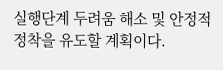실행단계 두려움 해소 및 안정적 정착을 유도할 계획이다.